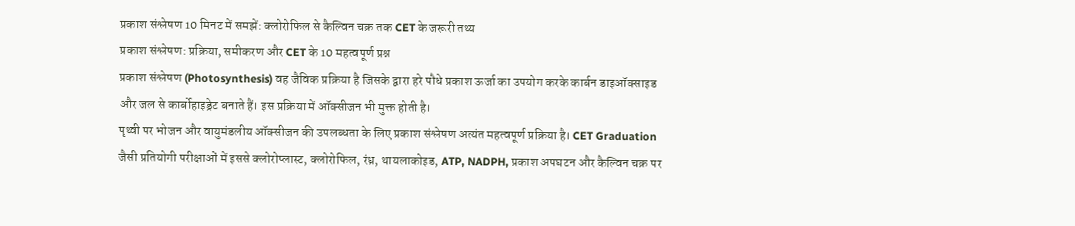प्रकाश संश्लेषण 10 मिनट में समझें: क्लोरोफिल से कैल्विन चक्र तक CET के जरूरी तथ्य
प्रकाश संश्लेषण: प्रक्रिया, समीकरण और CET के 10 महत्वपूर्ण प्रश्न
प्रकाश संश्लेषण (Photosynthesis) वह जैविक प्रक्रिया है जिसके द्वारा हरे पौधे प्रकाश ऊर्जा का उपयोग करके कार्बन डाइऑक्साइड और जल से कार्बोहाइड्रेट बनाते हैं। इस प्रक्रिया में ऑक्सीजन भी मुक्त होती है।
पृथ्वी पर भोजन और वायुमंडलीय ऑक्सीजन की उपलब्धता के लिए प्रकाश संश्लेषण अत्यंत महत्वपूर्ण प्रक्रिया है। CET Graduation जैसी प्रतियोगी परीक्षाओं में इससे क्लोरोप्लास्ट, क्लोरोफिल, रंध्र, थायलाकोइड, ATP, NADPH, प्रकाश अपघटन और कैल्विन चक्र पर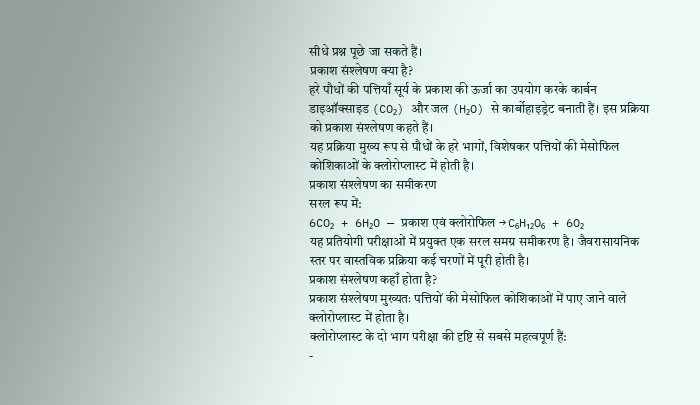सीधे प्रश्न पूछे जा सकते हैं।
प्रकाश संश्लेषण क्या है?
हरे पौधों की पत्तियाँ सूर्य के प्रकाश की ऊर्जा का उपयोग करके कार्बन डाइऑक्साइड (CO₂) और जल (H₂O) से कार्बोहाइड्रेट बनाती हैं। इस प्रक्रिया को प्रकाश संश्लेषण कहते हैं।
यह प्रक्रिया मुख्य रूप से पौधों के हरे भागों, विशेषकर पत्तियों की मेसोफिल कोशिकाओं के क्लोरोप्लास्ट में होती है।
प्रकाश संश्लेषण का समीकरण
सरल रूप में:
6CO₂ + 6H₂O — प्रकाश एवं क्लोरोफिल → C₆H₁₂O₆ + 6O₂
यह प्रतियोगी परीक्षाओं में प्रयुक्त एक सरल समग्र समीकरण है। जैवरासायनिक स्तर पर वास्तविक प्रक्रिया कई चरणों में पूरी होती है।
प्रकाश संश्लेषण कहाँ होता है?
प्रकाश संश्लेषण मुख्यतः पत्तियों की मेसोफिल कोशिकाओं में पाए जाने वाले क्लोरोप्लास्ट में होता है।
क्लोरोप्लास्ट के दो भाग परीक्षा की दृष्टि से सबसे महत्वपूर्ण हैं:
-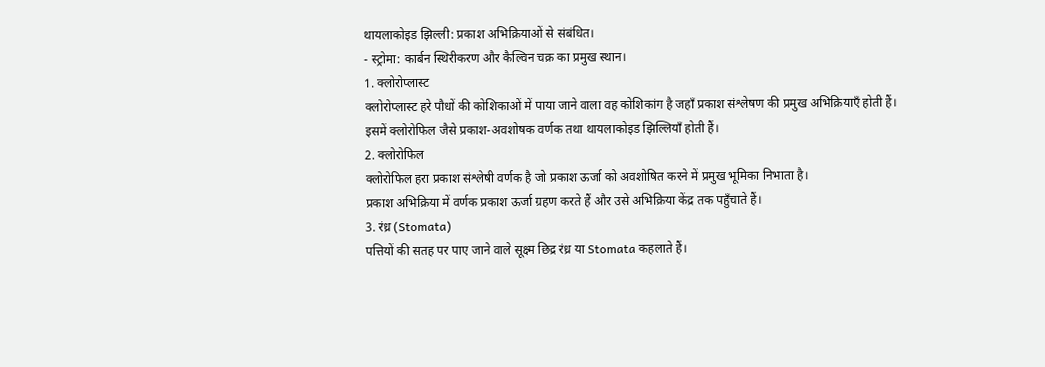थायलाकोइड झिल्ली: प्रकाश अभिक्रियाओं से संबंधित।
- स्ट्रोमा: कार्बन स्थिरीकरण और कैल्विन चक्र का प्रमुख स्थान।
1. क्लोरोप्लास्ट
क्लोरोप्लास्ट हरे पौधों की कोशिकाओं में पाया जाने वाला वह कोशिकांग है जहाँ प्रकाश संश्लेषण की प्रमुख अभिक्रियाएँ होती हैं।
इसमें क्लोरोफिल जैसे प्रकाश-अवशोषक वर्णक तथा थायलाकोइड झिल्लियाँ होती हैं।
2. क्लोरोफिल
क्लोरोफिल हरा प्रकाश संश्लेषी वर्णक है जो प्रकाश ऊर्जा को अवशोषित करने में प्रमुख भूमिका निभाता है।
प्रकाश अभिक्रिया में वर्णक प्रकाश ऊर्जा ग्रहण करते हैं और उसे अभिक्रिया केंद्र तक पहुँचाते हैं।
3. रंध्र (Stomata)
पत्तियों की सतह पर पाए जाने वाले सूक्ष्म छिद्र रंध्र या Stomata कहलाते हैं।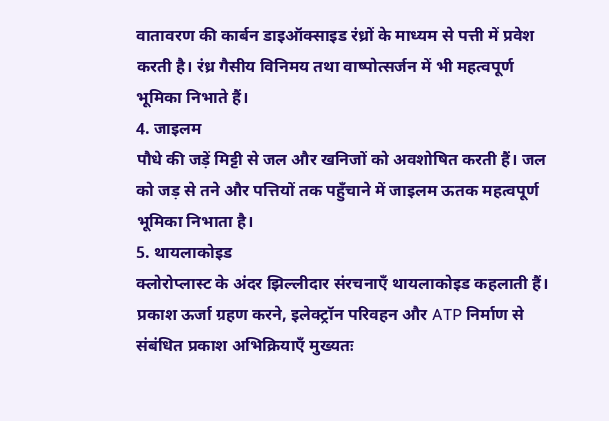वातावरण की कार्बन डाइऑक्साइड रंध्रों के माध्यम से पत्ती में प्रवेश करती है। रंध्र गैसीय विनिमय तथा वाष्पोत्सर्जन में भी महत्वपूर्ण भूमिका निभाते हैं।
4. जाइलम
पौधे की जड़ें मिट्टी से जल और खनिजों को अवशोषित करती हैं। जल को जड़ से तने और पत्तियों तक पहुँचाने में जाइलम ऊतक महत्वपूर्ण भूमिका निभाता है।
5. थायलाकोइड
क्लोरोप्लास्ट के अंदर झिल्लीदार संरचनाएँ थायलाकोइड कहलाती हैं।
प्रकाश ऊर्जा ग्रहण करने, इलेक्ट्रॉन परिवहन और ATP निर्माण से संबंधित प्रकाश अभिक्रियाएँ मुख्यतः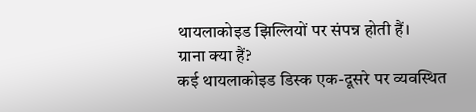थायलाकोइड झिल्लियों पर संपन्न होती हैं।
ग्राना क्या हैं?
कई थायलाकोइड डिस्क एक-दूसरे पर व्यवस्थित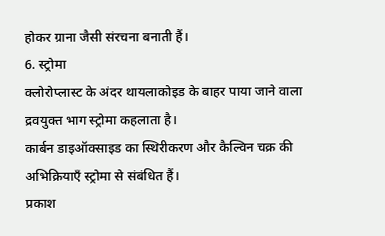होकर ग्राना जैसी संरचना बनाती हैं।
6. स्ट्रोमा
क्लोरोप्लास्ट के अंदर थायलाकोइड के बाहर पाया जाने वाला द्रवयुक्त भाग स्ट्रोमा कहलाता है।
कार्बन डाइऑक्साइड का स्थिरीकरण और कैल्विन चक्र की अभिक्रियाएँ स्ट्रोमा से संबंधित हैं।
प्रकाश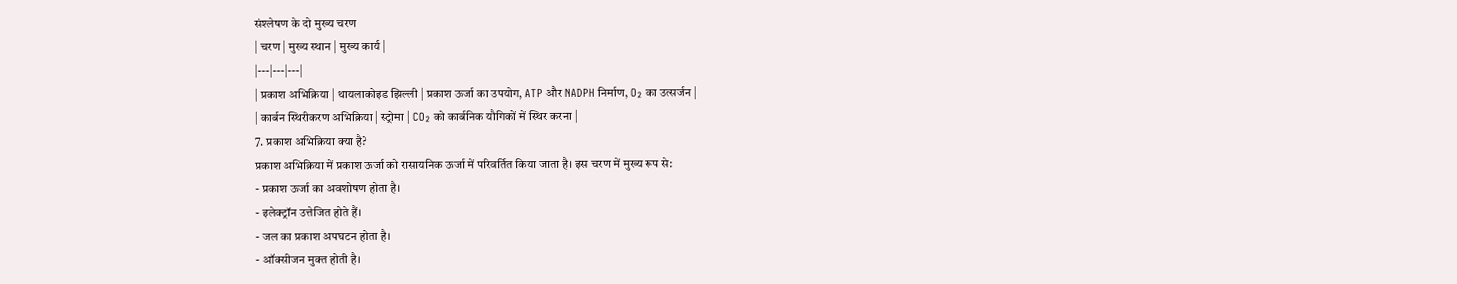संश्लेषण के दो मुख्य चरण
| चरण | मुख्य स्थान | मुख्य कार्य |
|---|---|---|
| प्रकाश अभिक्रिया | थायलाकोइड झिल्ली | प्रकाश ऊर्जा का उपयोग, ATP और NADPH निर्माण, O₂ का उत्सर्जन |
| कार्बन स्थिरीकरण अभिक्रिया | स्ट्रोमा | CO₂ को कार्बनिक यौगिकों में स्थिर करना |
7. प्रकाश अभिक्रिया क्या है?
प्रकाश अभिक्रिया में प्रकाश ऊर्जा को रासायनिक ऊर्जा में परिवर्तित किया जाता है। इस चरण में मुख्य रूप से:
- प्रकाश ऊर्जा का अवशोषण होता है।
- इलेक्ट्रॉन उत्तेजित होते हैं।
- जल का प्रकाश अपघटन होता है।
- ऑक्सीजन मुक्त होती है।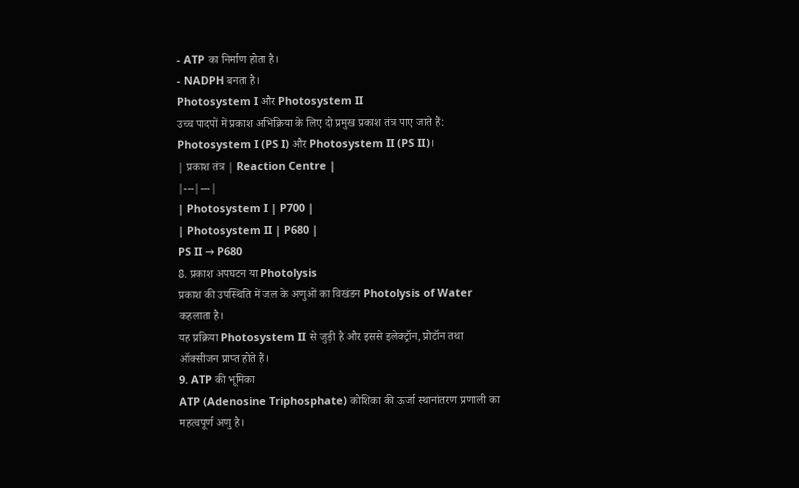- ATP का निर्माण होता है।
- NADPH बनता है।
Photosystem I और Photosystem II
उच्च पादपों में प्रकाश अभिक्रिया के लिए दो प्रमुख प्रकाश तंत्र पाए जाते हैं: Photosystem I (PS I) और Photosystem II (PS II)।
| प्रकाश तंत्र | Reaction Centre |
|---|---|
| Photosystem I | P700 |
| Photosystem II | P680 |
PS II → P680
8. प्रकाश अपघटन या Photolysis
प्रकाश की उपस्थिति में जल के अणुओं का विखंडन Photolysis of Water कहलाता है।
यह प्रक्रिया Photosystem II से जुड़ी है और इससे इलेक्ट्रॉन, प्रोटॉन तथा ऑक्सीजन प्राप्त होते हैं।
9. ATP की भूमिका
ATP (Adenosine Triphosphate) कोशिका की ऊर्जा स्थानांतरण प्रणाली का महत्वपूर्ण अणु है।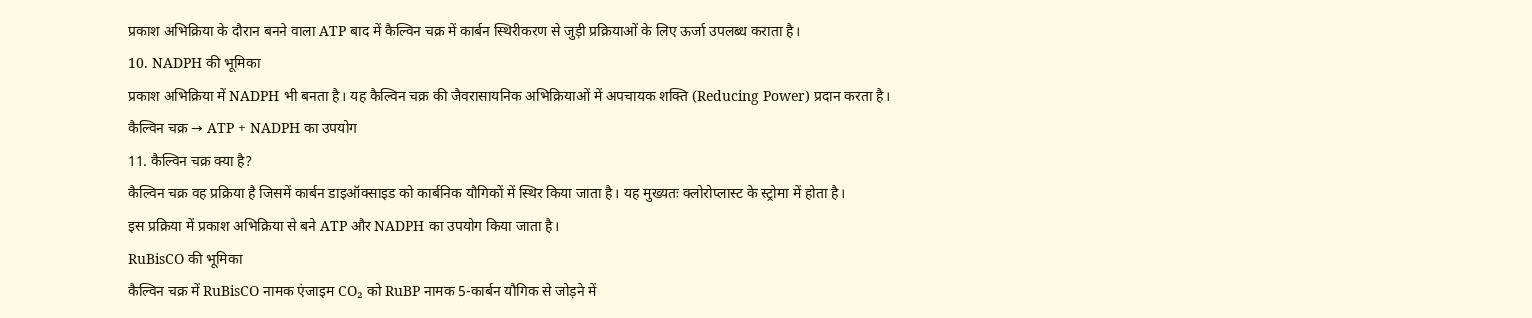प्रकाश अभिक्रिया के दौरान बनने वाला ATP बाद में कैल्विन चक्र में कार्बन स्थिरीकरण से जुड़ी प्रक्रियाओं के लिए ऊर्जा उपलब्ध कराता है।
10. NADPH की भूमिका
प्रकाश अभिक्रिया में NADPH भी बनता है। यह कैल्विन चक्र की जैवरासायनिक अभिक्रियाओं में अपचायक शक्ति (Reducing Power) प्रदान करता है।
कैल्विन चक्र → ATP + NADPH का उपयोग
11. कैल्विन चक्र क्या है?
कैल्विन चक्र वह प्रक्रिया है जिसमें कार्बन डाइऑक्साइड को कार्बनिक यौगिकों में स्थिर किया जाता है। यह मुख्यतः क्लोरोप्लास्ट के स्ट्रोमा में होता है।
इस प्रक्रिया में प्रकाश अभिक्रिया से बने ATP और NADPH का उपयोग किया जाता है।
RuBisCO की भूमिका
कैल्विन चक्र में RuBisCO नामक एंजाइम CO₂ को RuBP नामक 5-कार्बन यौगिक से जोड़ने में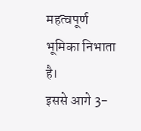महत्वपूर्ण भूमिका निभाता है।
इससे आगे 3-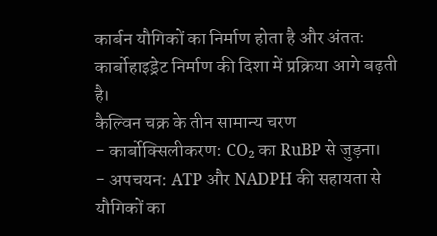कार्बन यौगिकों का निर्माण होता है और अंततः कार्बोहाइड्रेट निर्माण की दिशा में प्रक्रिया आगे बढ़ती है।
कैल्विन चक्र के तीन सामान्य चरण
- कार्बोक्सिलीकरण: CO₂ का RuBP से जुड़ना।
- अपचयन: ATP और NADPH की सहायता से यौगिकों का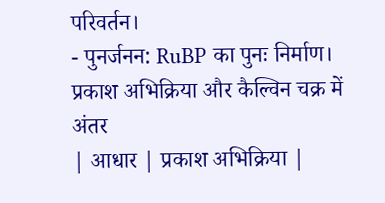परिवर्तन।
- पुनर्जनन: RuBP का पुनः निर्माण।
प्रकाश अभिक्रिया और कैल्विन चक्र में अंतर
| आधार | प्रकाश अभिक्रिया |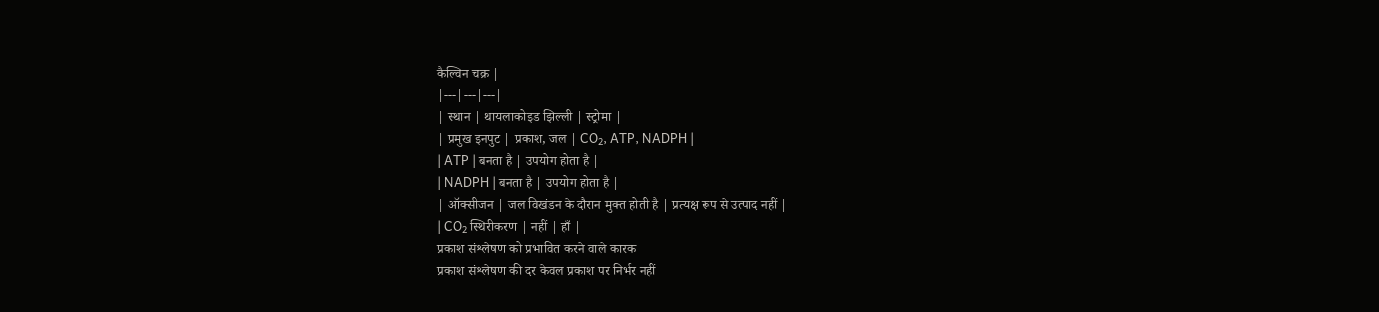कैल्विन चक्र |
|---|---|---|
| स्थान | थायलाकोइड झिल्ली | स्ट्रोमा |
| प्रमुख इनपुट | प्रकाश, जल | CO₂, ATP, NADPH |
| ATP | बनता है | उपयोग होता है |
| NADPH | बनता है | उपयोग होता है |
| ऑक्सीजन | जल विखंडन के दौरान मुक्त होती है | प्रत्यक्ष रूप से उत्पाद नहीं |
| CO₂ स्थिरीकरण | नहीं | हाँ |
प्रकाश संश्लेषण को प्रभावित करने वाले कारक
प्रकाश संश्लेषण की दर केवल प्रकाश पर निर्भर नहीं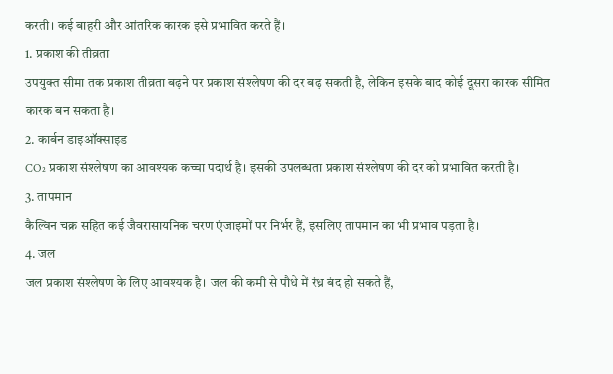करती। कई बाहरी और आंतरिक कारक इसे प्रभावित करते हैं।
1. प्रकाश की तीव्रता
उपयुक्त सीमा तक प्रकाश तीव्रता बढ़ने पर प्रकाश संश्लेषण की दर बढ़ सकती है, लेकिन इसके बाद कोई दूसरा कारक सीमित कारक बन सकता है।
2. कार्बन डाइऑक्साइड
CO₂ प्रकाश संश्लेषण का आवश्यक कच्चा पदार्थ है। इसकी उपलब्धता प्रकाश संश्लेषण की दर को प्रभावित करती है।
3. तापमान
कैल्विन चक्र सहित कई जैवरासायनिक चरण एंजाइमों पर निर्भर हैं, इसलिए तापमान का भी प्रभाव पड़ता है।
4. जल
जल प्रकाश संश्लेषण के लिए आवश्यक है। जल की कमी से पौधे में रंध्र बंद हो सकते हैं,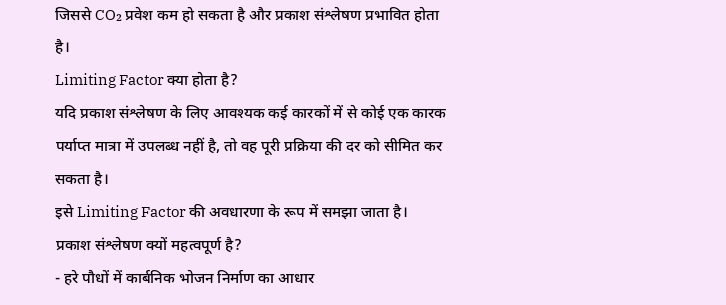जिससे CO₂ प्रवेश कम हो सकता है और प्रकाश संश्लेषण प्रभावित होता है।
Limiting Factor क्या होता है?
यदि प्रकाश संश्लेषण के लिए आवश्यक कई कारकों में से कोई एक कारक पर्याप्त मात्रा में उपलब्ध नहीं है, तो वह पूरी प्रक्रिया की दर को सीमित कर सकता है।
इसे Limiting Factor की अवधारणा के रूप में समझा जाता है।
प्रकाश संश्लेषण क्यों महत्वपूर्ण है?
- हरे पौधों में कार्बनिक भोजन निर्माण का आधार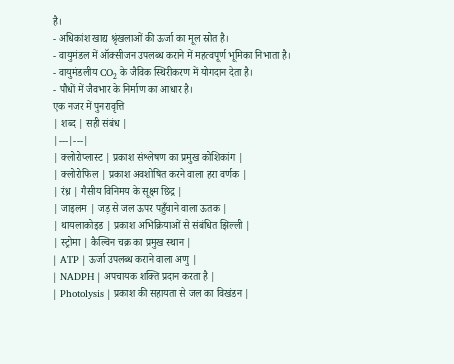है।
- अधिकांश खाद्य श्रृंखलाओं की ऊर्जा का मूल स्रोत है।
- वायुमंडल में ऑक्सीजन उपलब्ध कराने में महत्वपूर्ण भूमिका निभाता है।
- वायुमंडलीय CO₂ के जैविक स्थिरीकरण में योगदान देता है।
- पौधों में जैवभार के निर्माण का आधार है।
एक नजर में पुनरावृत्ति
| शब्द | सही संबंध |
|---|---|
| क्लोरोप्लास्ट | प्रकाश संश्लेषण का प्रमुख कोशिकांग |
| क्लोरोफिल | प्रकाश अवशोषित करने वाला हरा वर्णक |
| रंध्र | गैसीय विनिमय के सूक्ष्म छिद्र |
| जाइलम | जड़ से जल ऊपर पहुँचाने वाला ऊतक |
| थायलाकोइड | प्रकाश अभिक्रियाओं से संबंधित झिल्ली |
| स्ट्रोमा | कैल्विन चक्र का प्रमुख स्थान |
| ATP | ऊर्जा उपलब्ध कराने वाला अणु |
| NADPH | अपचायक शक्ति प्रदान करता है |
| Photolysis | प्रकाश की सहायता से जल का विखंडन |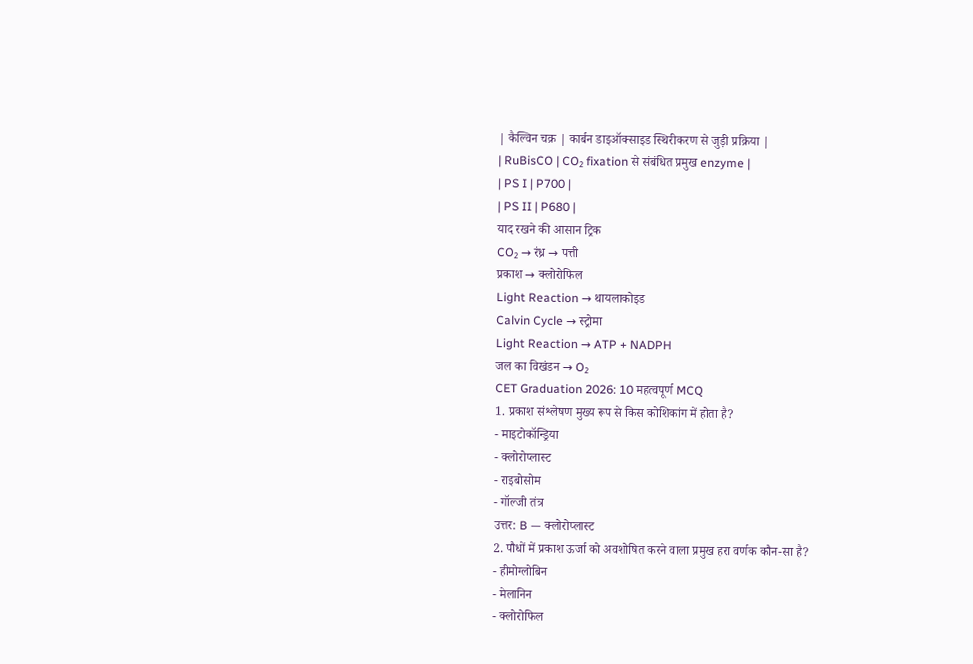| कैल्विन चक्र | कार्बन डाइऑक्साइड स्थिरीकरण से जुड़ी प्रक्रिया |
| RuBisCO | CO₂ fixation से संबंधित प्रमुख enzyme |
| PS I | P700 |
| PS II | P680 |
याद रखने की आसान ट्रिक
CO₂ → रंध्र → पत्ती
प्रकाश → क्लोरोफिल
Light Reaction → थायलाकोइड
Calvin Cycle → स्ट्रोमा
Light Reaction → ATP + NADPH
जल का विखंडन → O₂
CET Graduation 2026: 10 महत्वपूर्ण MCQ
1. प्रकाश संश्लेषण मुख्य रूप से किस कोशिकांग में होता है?
- माइटोकॉन्ड्रिया
- क्लोरोप्लास्ट
- राइबोसोम
- गॉल्जी तंत्र
उत्तर: B — क्लोरोप्लास्ट
2. पौधों में प्रकाश ऊर्जा को अवशोषित करने वाला प्रमुख हरा वर्णक कौन-सा है?
- हीमोग्लोबिन
- मेलानिन
- क्लोरोफिल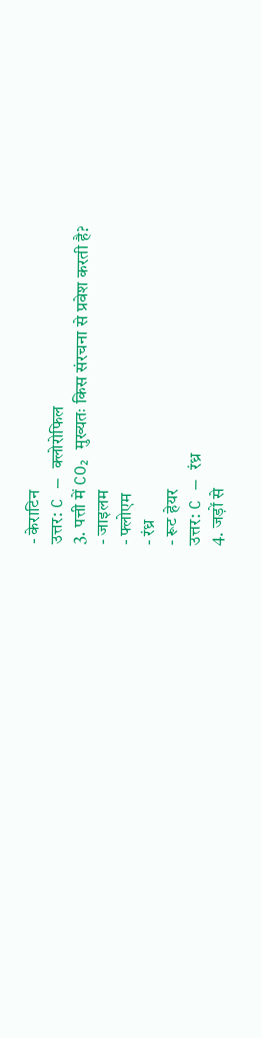- केराटिन
उत्तर: C — क्लोरोफिल
3. पत्ती में CO₂ मुख्यतः किस संरचना से प्रवेश करती है?
- जाइलम
- फ्लोएम
- रंध्र
- रूट हेयर
उत्तर: C — रंध्र
4. जड़ों से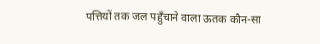पत्तियों तक जल पहुँचाने वाला ऊतक कौन-सा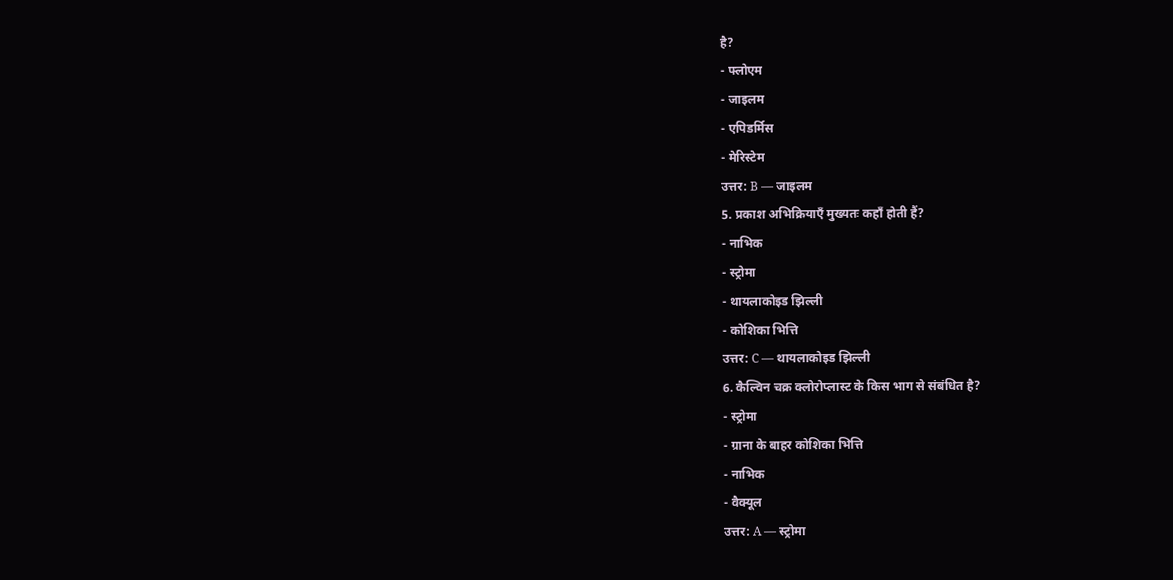है?
- फ्लोएम
- जाइलम
- एपिडर्मिस
- मेरिस्टेम
उत्तर: B — जाइलम
5. प्रकाश अभिक्रियाएँ मुख्यतः कहाँ होती हैं?
- नाभिक
- स्ट्रोमा
- थायलाकोइड झिल्ली
- कोशिका भित्ति
उत्तर: C — थायलाकोइड झिल्ली
6. कैल्विन चक्र क्लोरोप्लास्ट के किस भाग से संबंधित है?
- स्ट्रोमा
- ग्राना के बाहर कोशिका भित्ति
- नाभिक
- वैक्यूल
उत्तर: A — स्ट्रोमा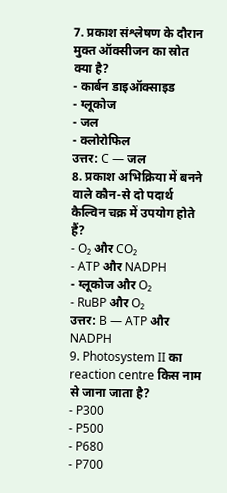7. प्रकाश संश्लेषण के दौरान मुक्त ऑक्सीजन का स्रोत क्या है?
- कार्बन डाइऑक्साइड
- ग्लूकोज
- जल
- क्लोरोफिल
उत्तर: C — जल
8. प्रकाश अभिक्रिया में बनने वाले कौन-से दो पदार्थ कैल्विन चक्र में उपयोग होते हैं?
- O₂ और CO₂
- ATP और NADPH
- ग्लूकोज और O₂
- RuBP और O₂
उत्तर: B — ATP और NADPH
9. Photosystem II का reaction centre किस नाम से जाना जाता है?
- P300
- P500
- P680
- P700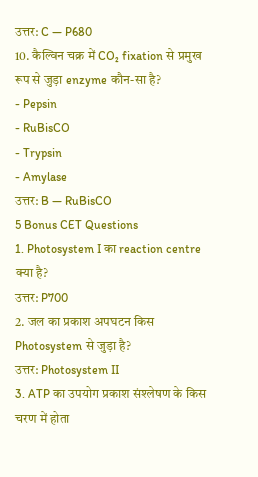उत्तर: C — P680
10. कैल्विन चक्र में CO₂ fixation से प्रमुख रूप से जुड़ा enzyme कौन-सा है?
- Pepsin
- RuBisCO
- Trypsin
- Amylase
उत्तर: B — RuBisCO
5 Bonus CET Questions
1. Photosystem I का reaction centre क्या है?
उत्तर: P700
2. जल का प्रकाश अपघटन किस Photosystem से जुड़ा है?
उत्तर: Photosystem II
3. ATP का उपयोग प्रकाश संश्लेषण के किस चरण में होता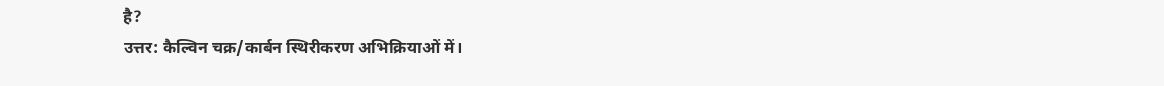है?
उत्तर: कैल्विन चक्र/कार्बन स्थिरीकरण अभिक्रियाओं में।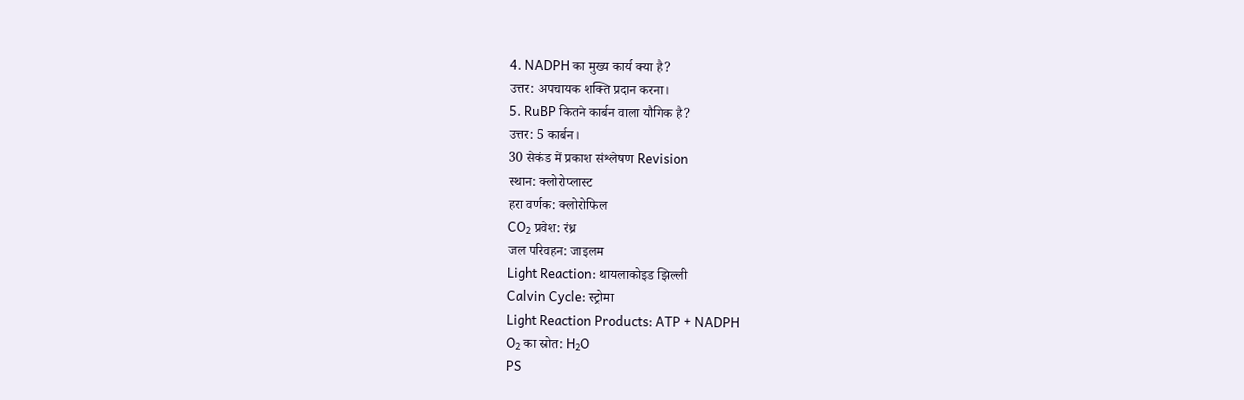4. NADPH का मुख्य कार्य क्या है?
उत्तर: अपचायक शक्ति प्रदान करना।
5. RuBP कितने कार्बन वाला यौगिक है?
उत्तर: 5 कार्बन।
30 सेकंड में प्रकाश संश्लेषण Revision
स्थान: क्लोरोप्लास्ट
हरा वर्णक: क्लोरोफिल
CO₂ प्रवेश: रंध्र
जल परिवहन: जाइलम
Light Reaction: थायलाकोइड झिल्ली
Calvin Cycle: स्ट्रोमा
Light Reaction Products: ATP + NADPH
O₂ का स्रोत: H₂O
PS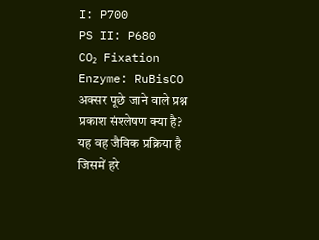I: P700
PS II: P680
CO₂ Fixation Enzyme: RuBisCO
अक्सर पूछे जाने वाले प्रश्न
प्रकाश संश्लेषण क्या है?
यह वह जैविक प्रक्रिया है जिसमें हरे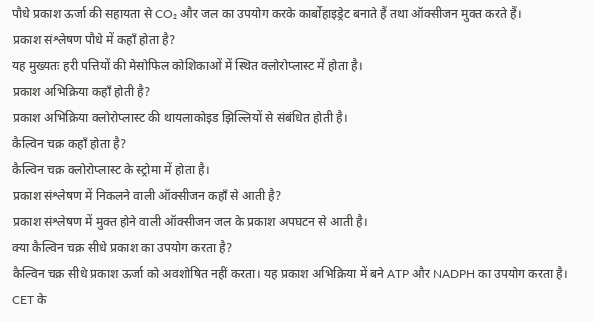पौधे प्रकाश ऊर्जा की सहायता से CO₂ और जल का उपयोग करके कार्बोहाइड्रेट बनाते हैं तथा ऑक्सीजन मुक्त करते हैं।
प्रकाश संश्लेषण पौधे में कहाँ होता है?
यह मुख्यतः हरी पत्तियों की मेसोफिल कोशिकाओं में स्थित क्लोरोप्लास्ट में होता है।
प्रकाश अभिक्रिया कहाँ होती है?
प्रकाश अभिक्रिया क्लोरोप्लास्ट की थायलाकोइड झिल्लियों से संबंधित होती है।
कैल्विन चक्र कहाँ होता है?
कैल्विन चक्र क्लोरोप्लास्ट के स्ट्रोमा में होता है।
प्रकाश संश्लेषण में निकलने वाली ऑक्सीजन कहाँ से आती है?
प्रकाश संश्लेषण में मुक्त होने वाली ऑक्सीजन जल के प्रकाश अपघटन से आती है।
क्या कैल्विन चक्र सीधे प्रकाश का उपयोग करता है?
कैल्विन चक्र सीधे प्रकाश ऊर्जा को अवशोषित नहीं करता। यह प्रकाश अभिक्रिया में बने ATP और NADPH का उपयोग करता है।
CET के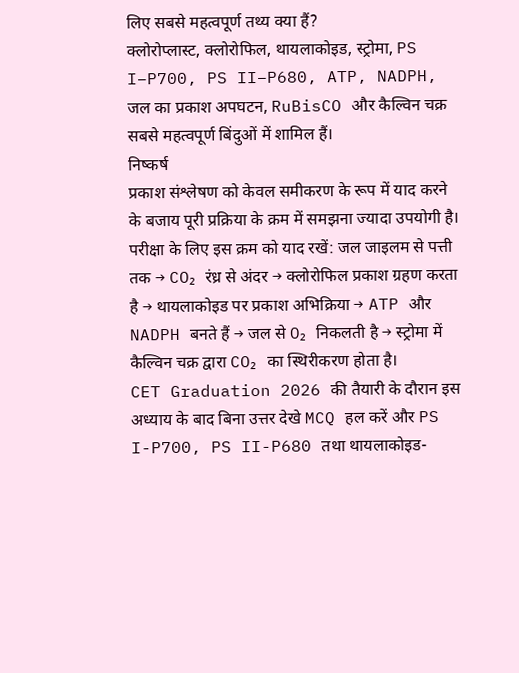लिए सबसे महत्वपूर्ण तथ्य क्या हैं?
क्लोरोप्लास्ट, क्लोरोफिल, थायलाकोइड, स्ट्रोमा, PS I–P700, PS II–P680, ATP, NADPH, जल का प्रकाश अपघटन, RuBisCO और कैल्विन चक्र सबसे महत्वपूर्ण बिंदुओं में शामिल हैं।
निष्कर्ष
प्रकाश संश्लेषण को केवल समीकरण के रूप में याद करने के बजाय पूरी प्रक्रिया के क्रम में समझना ज्यादा उपयोगी है।
परीक्षा के लिए इस क्रम को याद रखें: जल जाइलम से पत्ती तक → CO₂ रंध्र से अंदर → क्लोरोफिल प्रकाश ग्रहण करता है → थायलाकोइड पर प्रकाश अभिक्रिया → ATP और NADPH बनते हैं → जल से O₂ निकलती है → स्ट्रोमा में कैल्विन चक्र द्वारा CO₂ का स्थिरीकरण होता है।
CET Graduation 2026 की तैयारी के दौरान इस अध्याय के बाद बिना उत्तर देखे MCQ हल करें और PS I-P700, PS II-P680 तथा थायलाकोइड-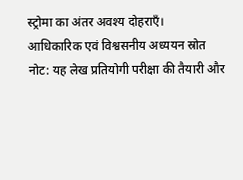स्ट्रोमा का अंतर अवश्य दोहराएँ।
आधिकारिक एवं विश्वसनीय अध्ययन स्रोत
नोट: यह लेख प्रतियोगी परीक्षा की तैयारी और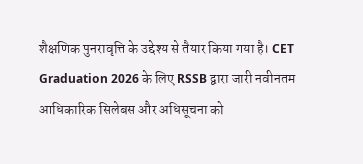शैक्षणिक पुनरावृत्ति के उद्देश्य से तैयार किया गया है। CET Graduation 2026 के लिए RSSB द्वारा जारी नवीनतम आधिकारिक सिलेबस और अधिसूचना को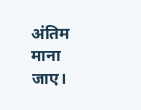अंतिम माना जाए।